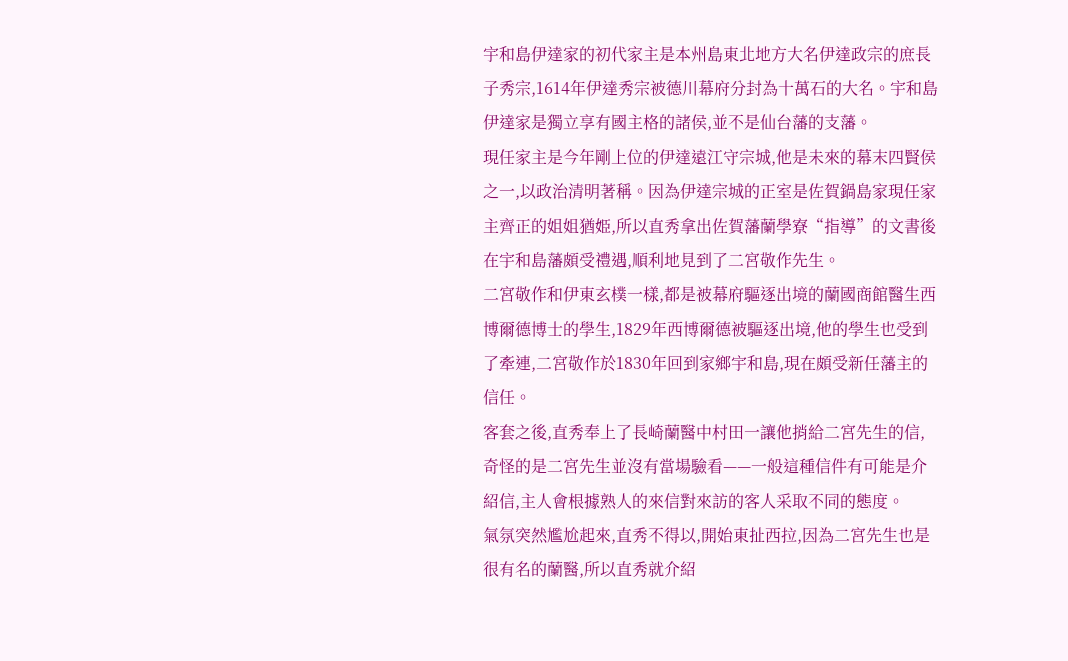宇和島伊達家的初代家主是本州島東北地方大名伊達政宗的庶長子秀宗,1614年伊達秀宗被德川幕府分封為十萬石的大名。宇和島伊達家是獨立享有國主格的諸侯,並不是仙台藩的支藩。
現任家主是今年剛上位的伊達遠江守宗城,他是未來的幕末四賢侯之一,以政治清明著稱。因為伊達宗城的正室是佐賀鍋島家現任家主齊正的姐姐猶姫,所以直秀拿出佐賀藩蘭學寮“指導”的文書後在宇和島藩頗受禮遇,順利地見到了二宮敬作先生。
二宮敬作和伊東玄樸一樣,都是被幕府驅逐出境的蘭國商館醫生西博爾德博士的學生,1829年西博爾德被驅逐出境,他的學生也受到了牽連,二宮敬作於1830年回到家鄉宇和島,現在頗受新任藩主的信任。
客套之後,直秀奉上了長崎蘭醫中村田一讓他捎給二宮先生的信,奇怪的是二宮先生並沒有當場驗看——一般這種信件有可能是介紹信,主人會根據熟人的來信對來訪的客人采取不同的態度。
氣氛突然尷尬起來,直秀不得以,開始東扯西拉,因為二宮先生也是很有名的蘭醫,所以直秀就介紹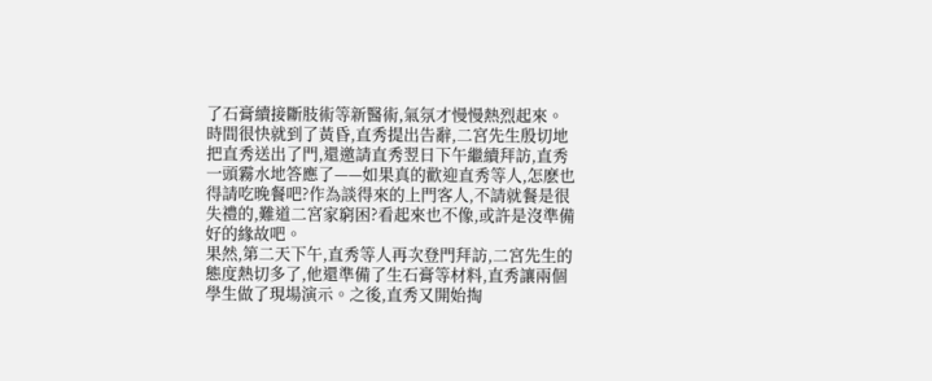了石膏續接斷肢術等新醫術,氣氛才慢慢熱烈起來。
時間很快就到了黃昏,直秀提出告辭,二宮先生殷切地把直秀送出了門,還邀請直秀翌日下午繼續拜訪,直秀一頭霧水地答應了——如果真的歡迎直秀等人,怎麽也得請吃晚餐吧?作為談得來的上門客人,不請就餐是很失禮的,難道二宮家窮困?看起來也不像,或許是沒準備好的緣故吧。
果然,第二天下午,直秀等人再次登門拜訪,二宮先生的態度熱切多了,他還準備了生石膏等材料,直秀讓兩個學生做了現場演示。之後,直秀又開始掏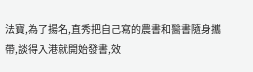法寶,為了揚名,直秀把自己寫的農書和醫書隨身攜帶,談得入港就開始發書,效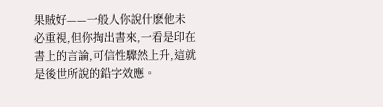果賊好——一般人你說什麽他未必重視,但你掏出書來,一看是印在書上的言論,可信性驟然上升,這就是後世所說的鉛字效應。